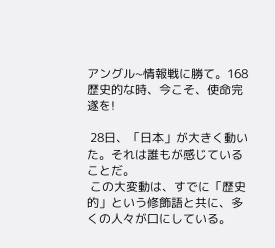アングル~情報戦に勝て。168
歴史的な時、今こそ、使命完遂を!

 28日、「日本」が大きく動いた。それは誰もが感じていることだ。
 この大変動は、すでに「歴史的」という修飾語と共に、多くの人々が口にしている。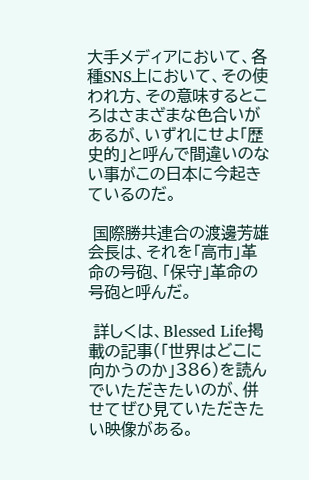大手メディアにおいて、各種SNS上において、その使われ方、その意味するところはさまざまな色合いがあるが、いずれにせよ「歴史的」と呼んで間違いのない事がこの日本に今起きているのだ。

 国際勝共連合の渡邊芳雄会長は、それを「高市」革命の号砲、「保守」革命の号砲と呼んだ。

 詳しくは、Blessed Life掲載の記事(「世界はどこに向かうのか」386)を読んでいただきたいのが、併せてぜひ見ていただきたい映像がある。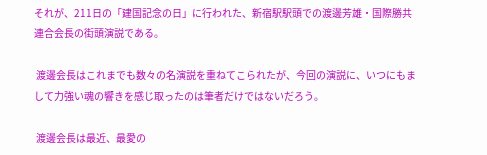それが、211日の「建国記念の日」に行われた、新宿駅駅頭での渡邊芳雄・国際勝共連合会長の街頭演説である。

 渡邊会長はこれまでも数々の名演説を重ねてこられたが、今回の演説に、いつにもまして力強い魂の響きを感じ取ったのは筆者だけではないだろう。

 渡邊会長は最近、最愛の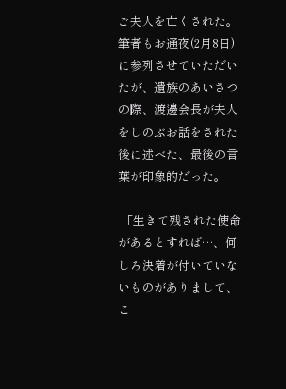ご夫人を亡くされた。筆者もお通夜(2月8日)に参列させていただいたが、遺族のあいさつの際、渡邊会長が夫人をしのぶお話をされた後に述べた、最後の言葉が印象的だった。

 「生きて残された使命があるとすれば…、何しろ決着が付いていないものがありまして、こ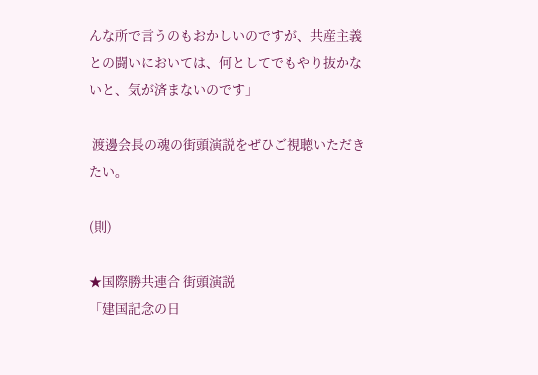んな所で言うのもおかしいのですが、共産主義との闘いにおいては、何としてでもやり抜かないと、気が済まないのです」

 渡邊会長の魂の街頭演説をぜひご視聴いただきたい。

(則)

★国際勝共連合 街頭演説
「建国記念の日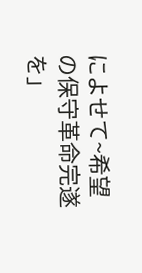によせて~希望の保守革命完遂を」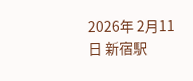2026年 2月11日 新宿駅